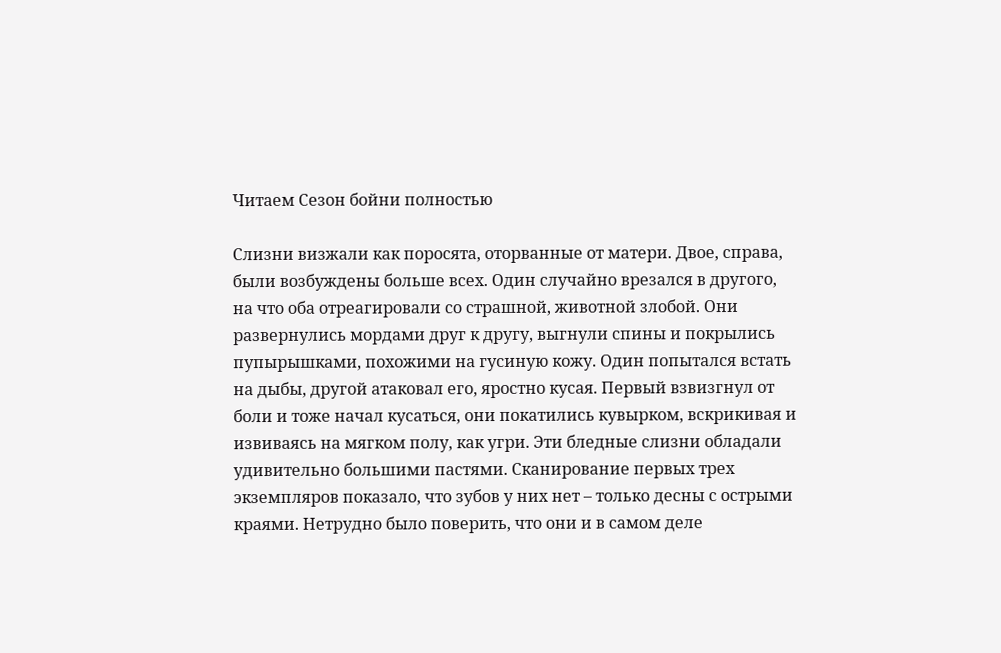Читаем Сезон бойни полностью

Слизни визжали как поросята, оторванные от матери. Двое, справа, были возбуждены больше всех. Один случайно врезался в другого, на что оба отреагировали со страшной, животной злобой. Они развернулись мордами друг к другу, выгнули спины и покрылись пупырышками, похожими на гусиную кожу. Один попытался встать на дыбы, другой атаковал его, яростно кусая. Первый взвизгнул от боли и тоже начал кусаться, они покатились кувырком, вскрикивая и извиваясь на мягком полу, как угри. Эти бледные слизни обладали удивительно большими пастями. Сканирование первых трех экземпляров показало, что зубов у них нет – только десны с острыми краями. Нетрудно было поверить, что они и в самом деле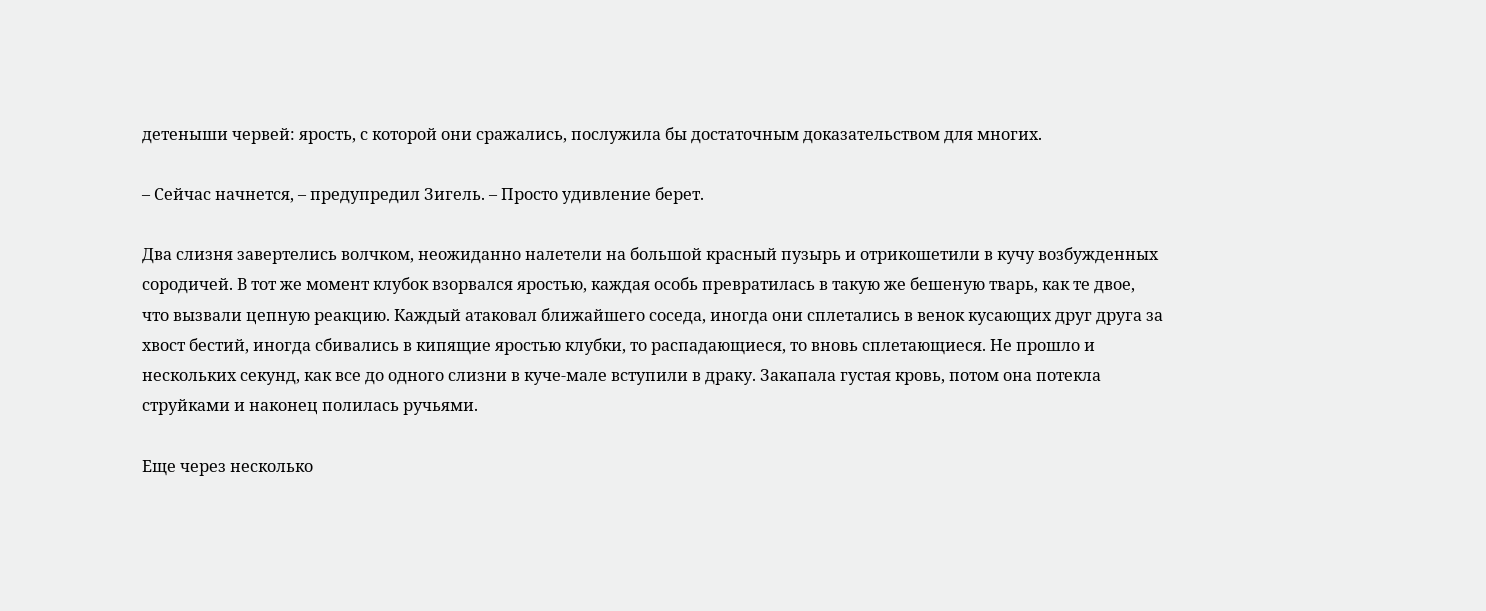детеныши червей: ярость, с которой они сражались, послужила бы достаточным доказательством для многих.

– Сейчас начнется, – предупредил Зигель. – Просто удивление берет.

Два слизня завертелись волчком, неожиданно налетели на большой красный пузырь и отрикошетили в кучу возбужденных сородичей. В тот же момент клубок взорвался яростью, каждая особь превратилась в такую же бешеную тварь, как те двое, что вызвали цепную реакцию. Каждый атаковал ближайшего соседа, иногда они сплетались в венок кусающих друг друга за хвост бестий, иногда сбивались в кипящие яростью клубки, то распадающиеся, то вновь сплетающиеся. Не прошло и нескольких секунд, как все до одного слизни в куче-мале вступили в драку. Закапала густая кровь, потом она потекла струйками и наконец полилась ручьями.

Еще через несколько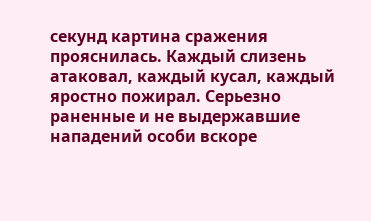секунд картина сражения прояснилась. Каждый слизень атаковал, каждый кусал, каждый яростно пожирал. Серьезно раненные и не выдержавшие нападений особи вскоре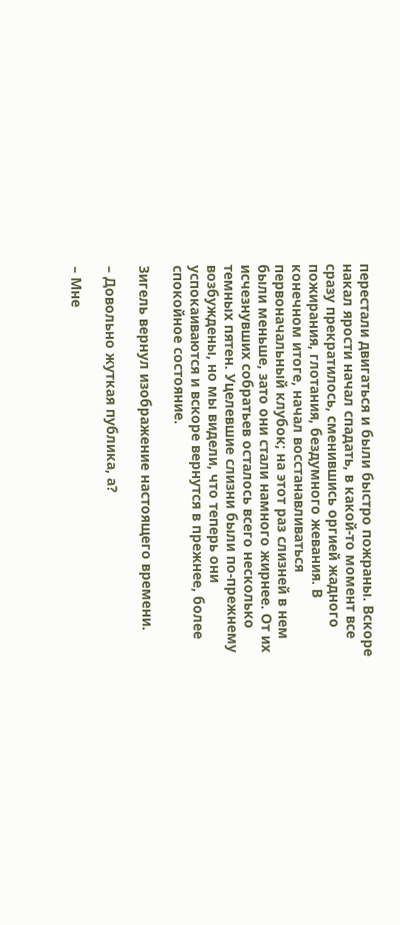перестали двигаться и были быстро пожраны. Вскоре накал ярости начал спадать, в какой-то момент все сразу прекратилось, сменившись оргией жадного пожирания, глотания, бездумного жевания. В конечном итоге, начал восстанавливаться первоначальный клубок; на этот раз слизней в нем были меньше, зато они стали намного жирнее. От их исчезнувших собратьев осталось всего несколько темных пятен. Уцелевшие слизни были по-прежнему возбуждены, но мы видели, что теперь они успокаиваются и вскоре вернутся в прежнее, более спокойное состояние.

Зигель вернул изображение настоящего времени.

– Довольно жуткая публика, а?

– Мне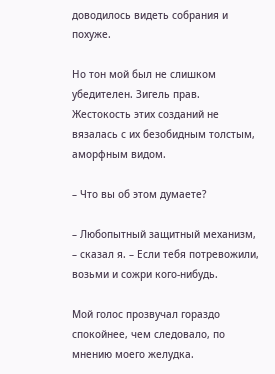доводилось видеть собрания и похуже.

Но тон мой был не слишком убедителен. Зигель прав. Жестокость этих созданий не вязалась с их безобидным толстым, аморфным видом.

– Что вы об этом думаете?

– Любопытный защитный механизм, – сказал я. – Если тебя потревожили, возьми и сожри кого-нибудь.

Мой голос прозвучал гораздо спокойнее, чем следовало, по мнению моего желудка.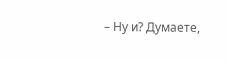– Ну и? Думаете,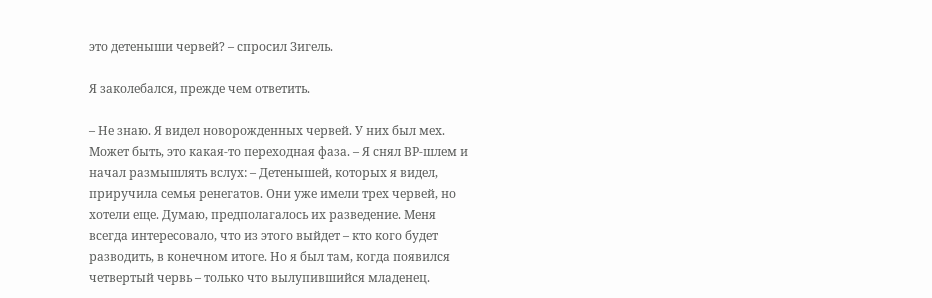это детеныши червей? – спросил Зигель.

Я заколебался, прежде чем ответить.

– Не знаю. Я видел новорожденных червей. У них был мех. Может быть, это какая-то переходная фаза. – Я снял ВР-шлем и начал размышлять вслух: – Детенышей, которых я видел, приручила семья ренегатов. Они уже имели трех червей, но хотели еще. Думаю, предполагалось их разведение. Меня всегда интересовало, что из этого выйдет – кто кого будет разводить, в конечном итоге. Но я был там, когда появился четвертый червь – только что вылупившийся младенец.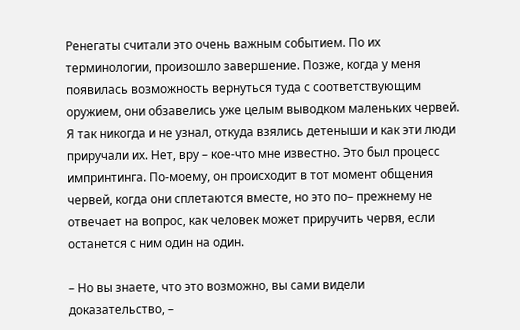Ренегаты считали это очень важным событием. По их терминологии, произошло завершение. Позже, когда у меня появилась возможность вернуться туда с соответствующим оружием, они обзавелись уже целым выводком маленьких червей. Я так никогда и не узнал, откуда взялись детеныши и как эти люди приручали их. Нет, вру – кое-что мне известно. Это был процесс импринтинга. По-моему, он происходит в тот момент общения червей, когда они сплетаются вместе, но это по– прежнему не отвечает на вопрос, как человек может приручить червя, если останется с ним один на один.

– Но вы знаете, что это возможно, вы сами видели доказательство, –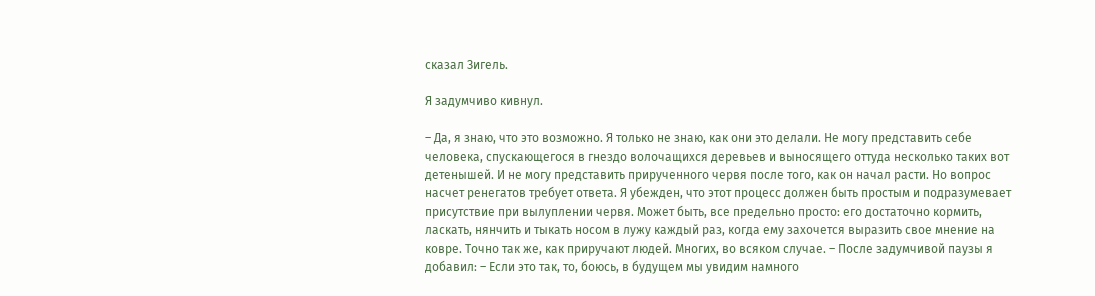сказал Зигель.

Я задумчиво кивнул.

– Да, я знаю, что это возможно. Я только не знаю, как они это делали. Не могу представить себе человека, спускающегося в гнездо волочащихся деревьев и выносящего оттуда несколько таких вот детенышей. И не могу представить прирученного червя после того, как он начал расти. Но вопрос насчет ренегатов требует ответа. Я убежден, что этот процесс должен быть простым и подразумевает присутствие при вылуплении червя. Может быть, все предельно просто: его достаточно кормить, ласкать, нянчить и тыкать носом в лужу каждый раз, когда ему захочется выразить свое мнение на ковре. Точно так же, как приручают людей. Многих, во всяком случае. – После задумчивой паузы я добавил: – Если это так, то, боюсь, в будущем мы увидим намного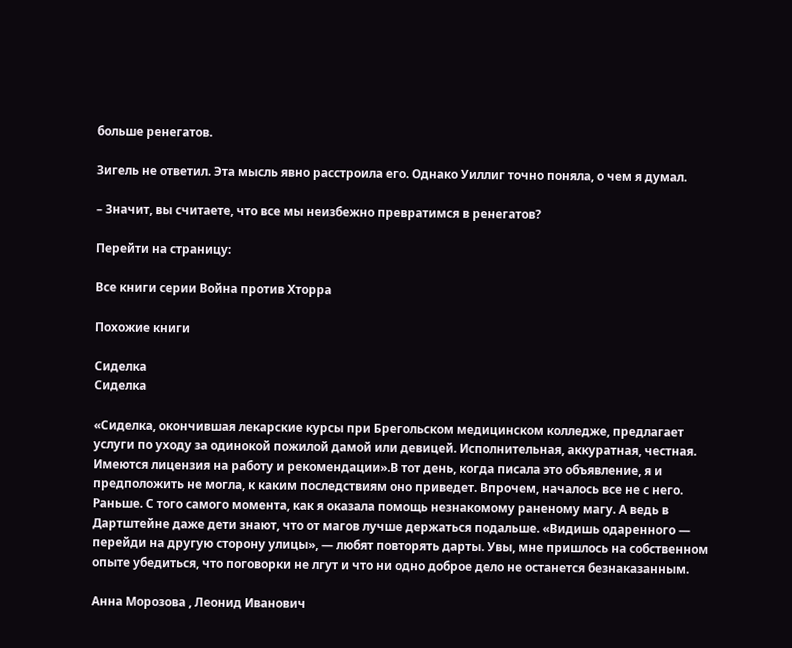больше ренегатов.

Зигель не ответил. Эта мысль явно расстроила его. Однако Уиллиг точно поняла, о чем я думал.

– Значит, вы считаете, что все мы неизбежно превратимся в ренегатов?

Перейти на страницу:

Все книги серии Война против Хторра

Похожие книги

Сиделка
Сиделка

«Сиделка, окончившая лекарские курсы при Брегольском медицинском колледже, предлагает услуги по уходу за одинокой пожилой дамой или девицей. Исполнительная, аккуратная, честная. Имеются лицензия на работу и рекомендации».В тот день, когда писала это объявление, я и предположить не могла, к каким последствиям оно приведет. Впрочем, началось все не с него. Раньше. С того самого момента, как я оказала помощь незнакомому раненому магу. А ведь в Дартштейне даже дети знают, что от магов лучше держаться подальше. «Видишь одаренного — перейди на другую сторону улицы», — любят повторять дарты. Увы, мне пришлось на собственном опыте убедиться, что поговорки не лгут и что ни одно доброе дело не останется безнаказанным.

Анна Морозова , Леонид Иванович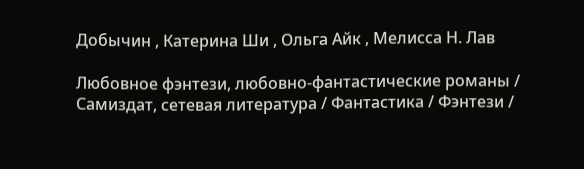Добычин , Катерина Ши , Ольга Айк , Мелисса Н. Лав

Любовное фэнтези, любовно-фантастические романы / Самиздат, сетевая литература / Фантастика / Фэнтези /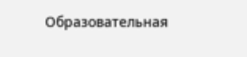Образовательная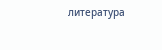литература